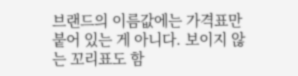브랜드의 이름값에는 가격표만 붙어 있는 게 아니다. 보이지 않는 꼬리표도 함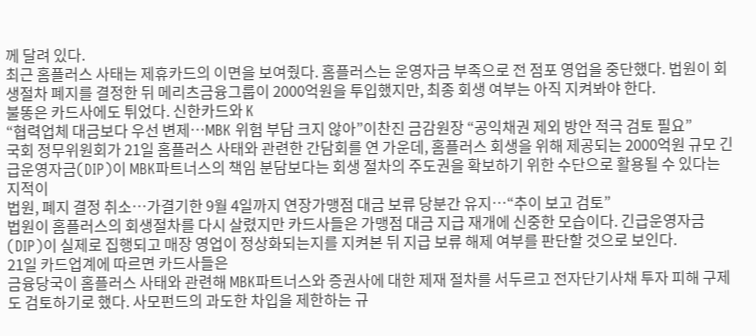께 달려 있다.
최근 홈플러스 사태는 제휴카드의 이면을 보여줬다. 홈플러스는 운영자금 부족으로 전 점포 영업을 중단했다. 법원이 회생절차 폐지를 결정한 뒤 메리츠금융그룹이 2000억원을 투입했지만, 최종 회생 여부는 아직 지켜봐야 한다.
불똥은 카드사에도 튀었다. 신한카드와 K
“협력업체 대금보다 우선 변제…MBK 위험 부담 크지 않아”이찬진 금감원장 “공익채권 제외 방안 적극 검토 필요”
국회 정무위원회가 21일 홈플러스 사태와 관련한 간담회를 연 가운데, 홈플러스 회생을 위해 제공되는 2000억원 규모 긴급운영자금(DIP)이 MBK파트너스의 책임 분담보다는 회생 절차의 주도권을 확보하기 위한 수단으로 활용될 수 있다는 지적이
법원, 폐지 결정 취소⋯가결기한 9월 4일까지 연장가맹점 대금 보류 당분간 유지⋯“추이 보고 검토”
법원이 홈플러스의 회생절차를 다시 살렸지만 카드사들은 가맹점 대금 지급 재개에 신중한 모습이다. 긴급운영자금(DIP)이 실제로 집행되고 매장 영업이 정상화되는지를 지켜본 뒤 지급 보류 해제 여부를 판단할 것으로 보인다.
21일 카드업계에 따르면 카드사들은
금융당국이 홈플러스 사태와 관련해 MBK파트너스와 증권사에 대한 제재 절차를 서두르고 전자단기사채 투자 피해 구제도 검토하기로 했다. 사모펀드의 과도한 차입을 제한하는 규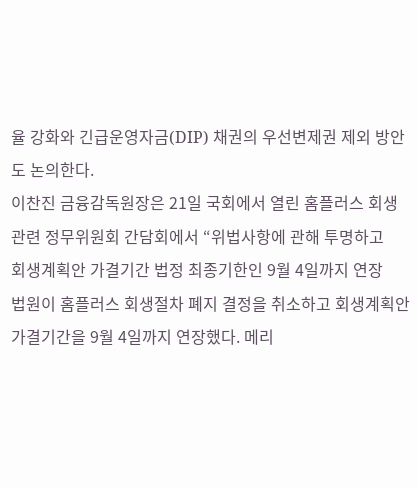율 강화와 긴급운영자금(DIP) 채권의 우선변제권 제외 방안도 논의한다.
이찬진 금융감독원장은 21일 국회에서 열린 홈플러스 회생 관련 정무위원회 간담회에서 “위법사항에 관해 투명하고
회생계획안 가결기간 법정 최종기한인 9월 4일까지 연장
법원이 홈플러스 회생절차 폐지 결정을 취소하고 회생계획안 가결기간을 9월 4일까지 연장했다. 메리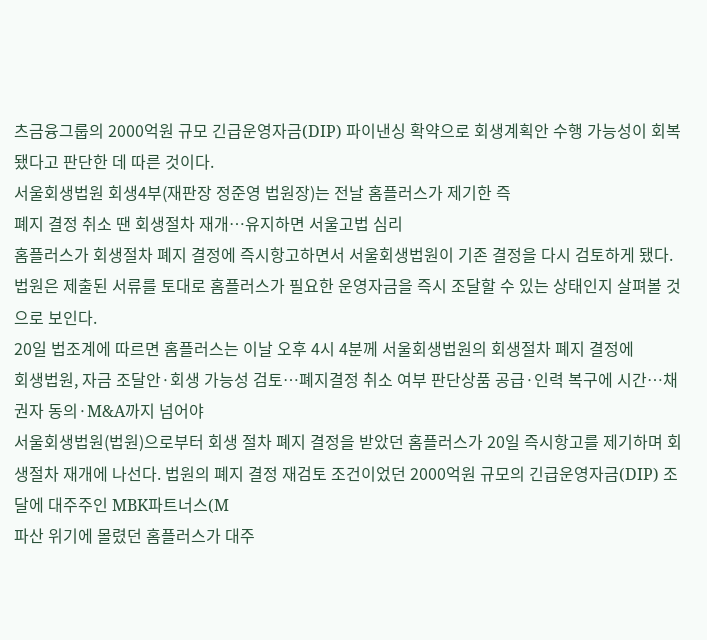츠금융그룹의 2000억원 규모 긴급운영자금(DIP) 파이낸싱 확약으로 회생계획안 수행 가능성이 회복됐다고 판단한 데 따른 것이다.
서울회생법원 회생4부(재판장 정준영 법원장)는 전날 홈플러스가 제기한 즉
폐지 결정 취소 땐 회생절차 재개…유지하면 서울고법 심리
홈플러스가 회생절차 폐지 결정에 즉시항고하면서 서울회생법원이 기존 결정을 다시 검토하게 됐다. 법원은 제출된 서류를 토대로 홈플러스가 필요한 운영자금을 즉시 조달할 수 있는 상태인지 살펴볼 것으로 보인다.
20일 법조계에 따르면 홈플러스는 이날 오후 4시 4분께 서울회생법원의 회생절차 폐지 결정에
회생법원, 자금 조달안·회생 가능성 검토…폐지결정 취소 여부 판단상품 공급·인력 복구에 시간…채권자 동의·M&A까지 넘어야
서울회생법원(법원)으로부터 회생 절차 폐지 결정을 받았던 홈플러스가 20일 즉시항고를 제기하며 회생절차 재개에 나선다. 법원의 폐지 결정 재검토 조건이었던 2000억원 규모의 긴급운영자금(DIP) 조달에 대주주인 MBK파트너스(M
파산 위기에 몰렸던 홈플러스가 대주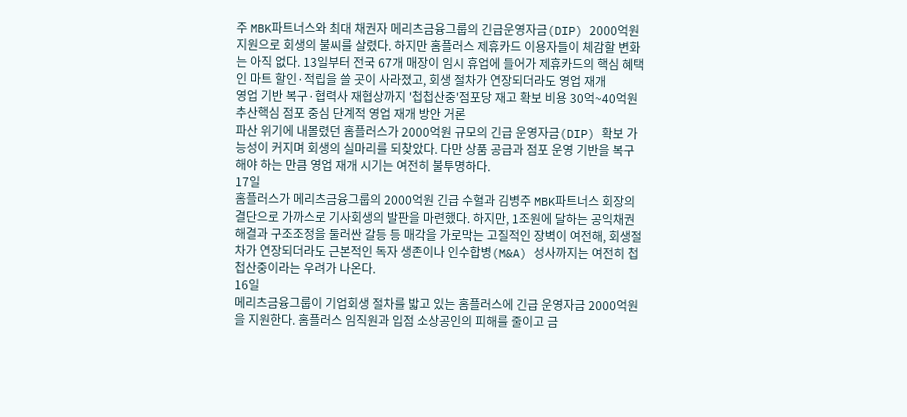주 MBK파트너스와 최대 채권자 메리츠금융그룹의 긴급운영자금(DIP) 2000억원 지원으로 회생의 불씨를 살렸다. 하지만 홈플러스 제휴카드 이용자들이 체감할 변화는 아직 없다. 13일부터 전국 67개 매장이 임시 휴업에 들어가 제휴카드의 핵심 혜택인 마트 할인·적립을 쓸 곳이 사라졌고, 회생 절차가 연장되더라도 영업 재개
영업 기반 복구·협력사 재협상까지 '첩첩산중'점포당 재고 확보 비용 30억~40억원 추산핵심 점포 중심 단계적 영업 재개 방안 거론
파산 위기에 내몰렸던 홈플러스가 2000억원 규모의 긴급 운영자금(DIP) 확보 가능성이 커지며 회생의 실마리를 되찾았다. 다만 상품 공급과 점포 운영 기반을 복구해야 하는 만큼 영업 재개 시기는 여전히 불투명하다.
17일
홈플러스가 메리츠금융그룹의 2000억원 긴급 수혈과 김병주 MBK파트너스 회장의 결단으로 가까스로 기사회생의 발판을 마련했다. 하지만, 1조원에 달하는 공익채권 해결과 구조조정을 둘러싼 갈등 등 매각을 가로막는 고질적인 장벽이 여전해, 회생절차가 연장되더라도 근본적인 독자 생존이나 인수합병(M&A) 성사까지는 여전히 첩첩산중이라는 우려가 나온다.
16일
메리츠금융그룹이 기업회생 절차를 밟고 있는 홈플러스에 긴급 운영자금 2000억원을 지원한다. 홈플러스 임직원과 입점 소상공인의 피해를 줄이고 금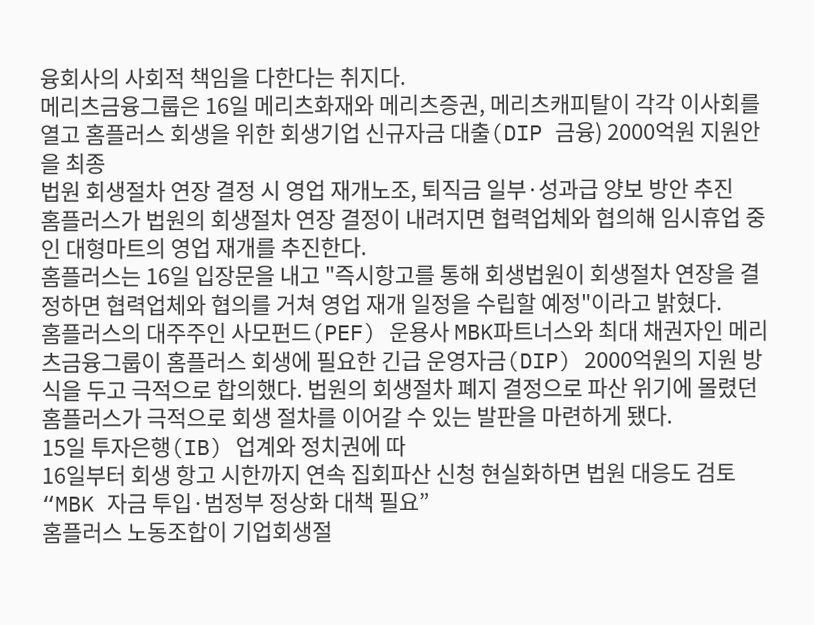융회사의 사회적 책임을 다한다는 취지다.
메리츠금융그룹은 16일 메리츠화재와 메리츠증권, 메리츠캐피탈이 각각 이사회를 열고 홈플러스 회생을 위한 회생기업 신규자금 대출(DIP 금융) 2000억원 지원안을 최종
법원 회생절차 연장 결정 시 영업 재개노조, 퇴직금 일부·성과급 양보 방안 추진
홈플러스가 법원의 회생절차 연장 결정이 내려지면 협력업체와 협의해 임시휴업 중인 대형마트의 영업 재개를 추진한다.
홈플러스는 16일 입장문을 내고 "즉시항고를 통해 회생법원이 회생절차 연장을 결정하면 협력업체와 협의를 거쳐 영업 재개 일정을 수립할 예정"이라고 밝혔다.
홈플러스의 대주주인 사모펀드(PEF) 운용사 MBK파트너스와 최대 채권자인 메리츠금융그룹이 홈플러스 회생에 필요한 긴급 운영자금(DIP) 2000억원의 지원 방식을 두고 극적으로 합의했다. 법원의 회생절차 폐지 결정으로 파산 위기에 몰렸던 홈플러스가 극적으로 회생 절차를 이어갈 수 있는 발판을 마련하게 됐다.
15일 투자은행(IB) 업계와 정치권에 따
16일부터 회생 항고 시한까지 연속 집회파산 신청 현실화하면 법원 대응도 검토“MBK 자금 투입·범정부 정상화 대책 필요”
홈플러스 노동조합이 기업회생절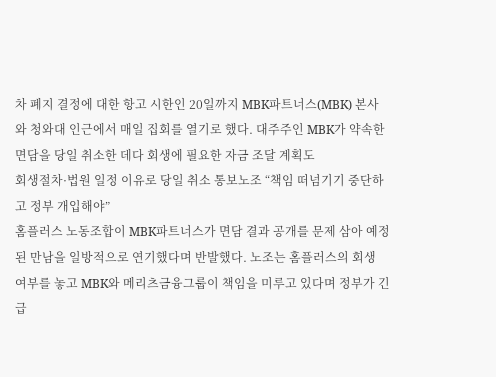차 폐지 결정에 대한 항고 시한인 20일까지 MBK파트너스(MBK) 본사와 청와대 인근에서 매일 집회를 열기로 했다. 대주주인 MBK가 약속한 면담을 당일 취소한 데다 회생에 필요한 자금 조달 계획도
회생절차·법원 일정 이유로 당일 취소 통보노조 “책임 떠넘기기 중단하고 정부 개입해야”
홈플러스 노동조합이 MBK파트너스가 면담 결과 공개를 문제 삼아 예정된 만남을 일방적으로 연기했다며 반발했다. 노조는 홈플러스의 회생 여부를 놓고 MBK와 메리츠금융그룹이 책임을 미루고 있다며 정부가 긴급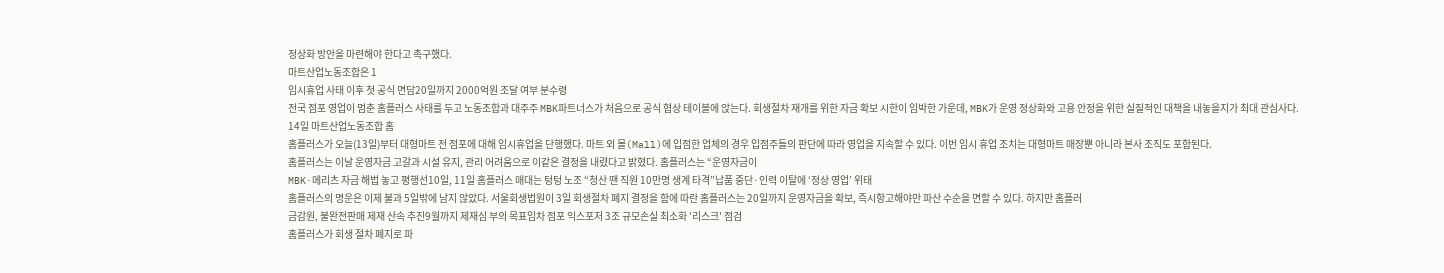정상화 방안을 마련해야 한다고 촉구했다.
마트산업노동조합은 1
임시휴업 사태 이후 첫 공식 면담20일까지 2000억원 조달 여부 분수령
전국 점포 영업이 멈춘 홈플러스 사태를 두고 노동조합과 대주주 MBK파트너스가 처음으로 공식 협상 테이블에 앉는다. 회생절차 재개를 위한 자금 확보 시한이 임박한 가운데, MBK가 운영 정상화와 고용 안정을 위한 실질적인 대책을 내놓을지가 최대 관심사다.
14일 마트산업노동조합 홈
홈플러스가 오늘(13일)부터 대형마트 전 점포에 대해 임시휴업을 단행했다. 마트 외 몰(Mall)에 입점한 업체의 경우 입점주들의 판단에 따라 영업을 지속할 수 있다. 이번 임시 휴업 조치는 대형마트 매장뿐 아니라 본사 조직도 포함된다.
홈플러스는 이날 운영자금 고갈과 시설 유지, 관리 어려움으로 이같은 결정을 내렸다고 밝혔다. 홈플러스는 “운영자금이
MBK·메리츠 자금 해법 놓고 평행선10일, 11일 홈플러스 매대는 텅텅 노조 “청산 땐 직원 10만명 생계 타격”납품 중단·인력 이탈에 ‘정상 영업’ 위태
홈플러스의 명운은 이제 불과 5일밖에 남지 않았다. 서울회생법원이 3일 회생절차 폐지 결정을 함에 따란 홈플러스는 20일까지 운영자금을 확보, 즉시항고해야만 파산 수순을 면할 수 있다. 하지만 홈플러
금감원, 불완전판매 제재 산속 추진9월까지 제재심 부의 목표임차 점포 익스포저 3조 규모손실 최소화 '리스크' 점검
홈플러스가 회생 절차 폐지로 파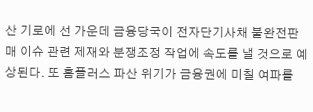산 기로에 선 가운데 금융당국이 전자단기사채 불완전판매 이슈 관련 제재와 분쟁조정 작업에 속도를 낼 것으로 예상된다. 또 홈플러스 파산 위기가 금융권에 미칠 여파를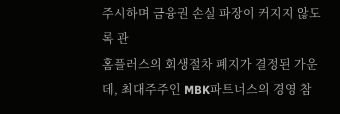주시하며 금융권 손실 파장이 커지지 않도록 관
홈플러스의 회생절차 폐지가 결정된 가운데, 최대주주인 MBK파트너스의 경영 참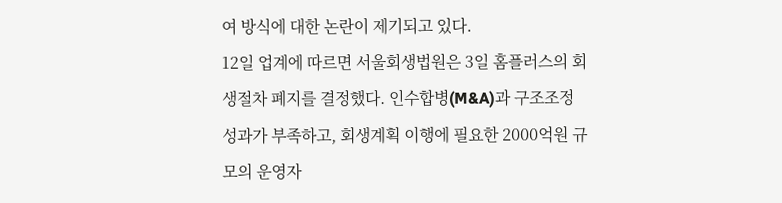여 방식에 대한 논란이 제기되고 있다.
12일 업계에 따르면 서울회생법원은 3일 홈플러스의 회생절차 폐지를 결정했다. 인수합병(M&A)과 구조조정 성과가 부족하고, 회생계획 이행에 필요한 2000억원 규모의 운영자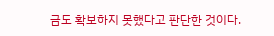금도 확보하지 못했다고 판단한 것이다.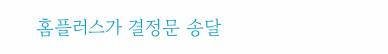홈플러스가 결정문 송달